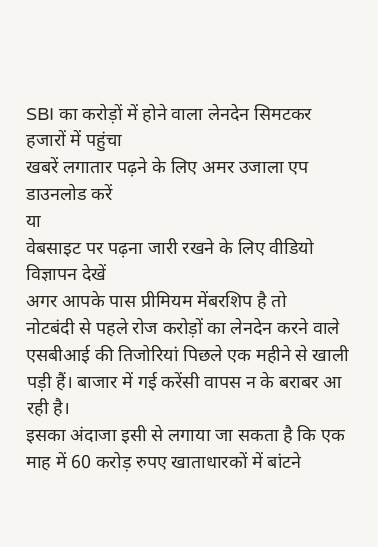SBI का करोड़ों में होने वाला लेनदेन सिमटकर हजारों में पहुंचा
खबरें लगातार पढ़ने के लिए अमर उजाला एप डाउनलोड करें
या
वेबसाइट पर पढ़ना जारी रखने के लिए वीडियो विज्ञापन देखें
अगर आपके पास प्रीमियम मेंबरशिप है तो
नोटबंदी से पहले रोज करोड़ों का लेनदेन करने वाले एसबीआई की तिजोरियां पिछले एक महीने से खाली पड़ी हैं। बाजार में गई करेंसी वापस न के बराबर आ रही है।
इसका अंदाजा इसी से लगाया जा सकता है कि एक माह में 60 करोड़ रुपए खाताधारकों में बांटने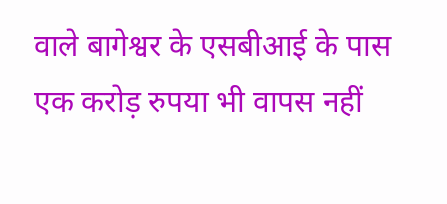वाले बागेश्वर के एसबीआई के पास एक करोड़ रुपया भी वापस नहीं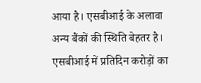आया है। एसबीआई के अलावा अन्य बैंकों की स्थिति बेहतर है।
एसबीआई में प्रतिदिन करोड़ों का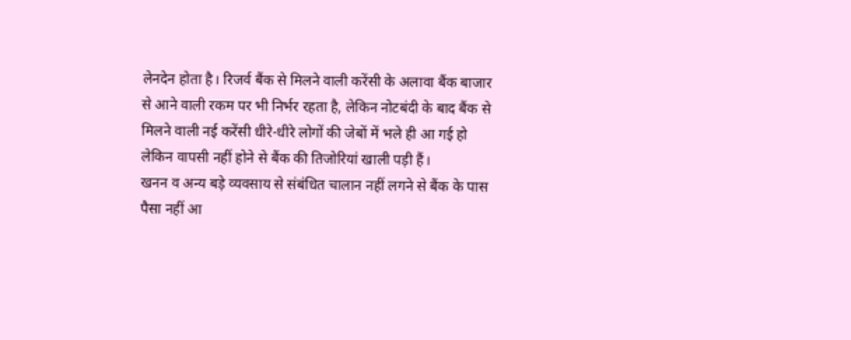लेनदेन होता है। रिजर्व बैंक से मिलने वाली करेंसी के अलावा बैंक बाजार से आने वाली रकम पर भी निर्भर रहता है, लेकिन नोटबंदी के बाद बैंक से मिलने वाली नई करेंसी धीरे-धीरे लोगों की जेबों में भले ही आ गई हो लेकिन वापसी नहीं होने से बैंक की तिजोरियां खाली पड़ी हैं।
खनन व अन्य बड़े व्यवसाय से संबंधित चालान नहीं लगने से बैंक के पास पैसा नहीं आ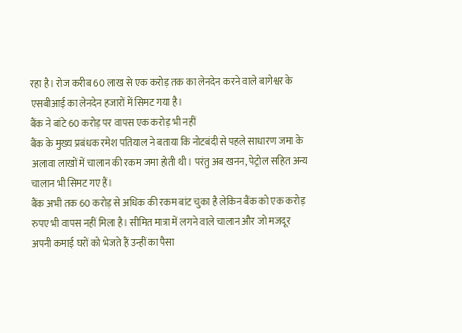रहा है। रोज करीब 60 लाख से एक करोड़ तक का लेनदेन करने वाले बागेश्वर के एसबीआई का लेनदेन हजारों में सिमट गया है।
बैंक ने बांटे 60 करोड़ पर वापस एक करोड़ भी नहीं
बैंक के मुख्य प्रबंधक रमेश पतियाल ने बताया कि नोटबंदी से पहले साधारण जमा के अलावा लाखों में चालान की रकम जमा होती थी। परंतु अब खनन, पेट्रोल सहित अन्य चालान भी सिमट गए हैं।
बैंक अभी तक 60 करोड़ से अधिक की रकम बांट चुका है लेकिन बैंक को एक करोड़ रुपए भी वापस नहीं मिला है। सीमित मात्रा में लगने वाले चालान और जो मजदूर अपनी कमाई घरों को भेजते हैं उन्हीं का पैसा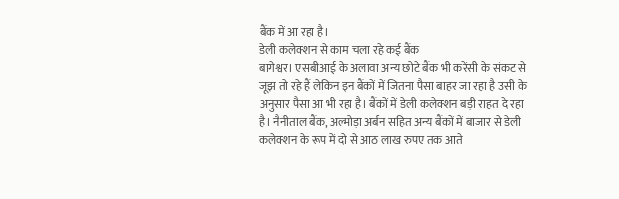बैंक में आ रहा है।
डेली कलेक्शन से काम चला रहे कई बैंक
बागेश्वर। एसबीआई के अलावा अन्य छोटे बैंक भी करेंसी के संकट से जूझ तो रहे हैं लेकिन इन बैंकों में जितना पैसा बाहर जा रहा है उसी के अनुसार पैसा आ भी रहा है। बैंकों में डेली कलेक्शन बड़ी राहत दे रहा है। नैनीताल बैंक, अल्मोड़ा अर्बन सहित अन्य बैंकों में बाजार से डेली कलेक्शन के रूप में दो से आठ लाख रुपए तक आते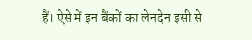हैं। ऐसे में इन बैंकों का लेनदेन इसी से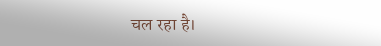चल रहा है।